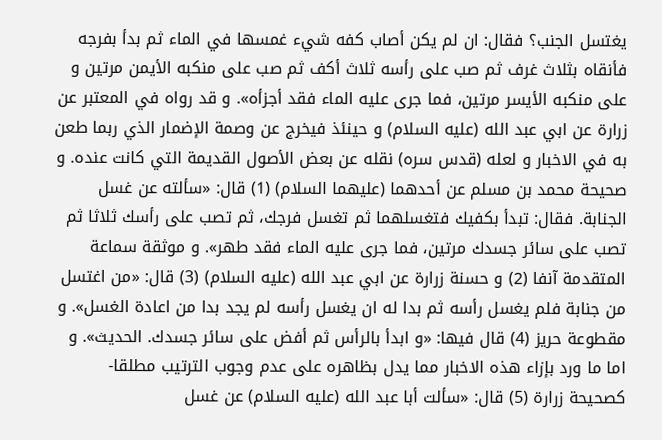يغتسل الجنب؟ فقال: ان لم يكن أصاب كفه شيء غمسها في الماء ثم بدأ بفرجه فأنقاه بثلاث غرف ثم صب على رأسه ثلاث أكف ثم صب على منكبه الأيمن مرتين و على منكبه الأيسر مرتين، فما جرى عليه الماء فقد أجزأه». و قد رواه في المعتبر عن زرارة عن ابي عبد الله (عليه السلام) و حينئذ فيخرج عن وصمة الإضمار الذي ربما طعن به في الاخبار و لعله (قدس سره) نقله عن بعض الأصول القديمة التي كانت عنده. و صحيحة محمد بن مسلم عن أحدهما (عليهما السلام) (1) قال: «سألته عن غسل الجنابة. فقال: تبدأ بكفيك فتغسلهما ثم تغسل فرجك، ثم تصب على رأسك ثلاثا ثم تصب على سائر جسدك مرتين، فما جرى عليه الماء فقد طهر». و موثقة سماعة المتقدمة آنفا (2) و حسنة زرارة عن ابي عبد الله (عليه السلام) (3) قال: «من اغتسل من جنابة فلم يغسل رأسه ثم بدا له ان يغسل رأسه لم يجد بدا من اعادة الغسل». و مقطوعة حريز (4) قال فيها: «و ابدأ بالرأس ثم أفض على سائر جسدك. الحديث». و اما ما ورد بإزاء هذه الاخبار مما يدل بظاهره على عدم وجوب الترتيب مطلقا- كصحيحة زرارة (5) قال: «سألت أبا عبد الله (عليه السلام) عن غسل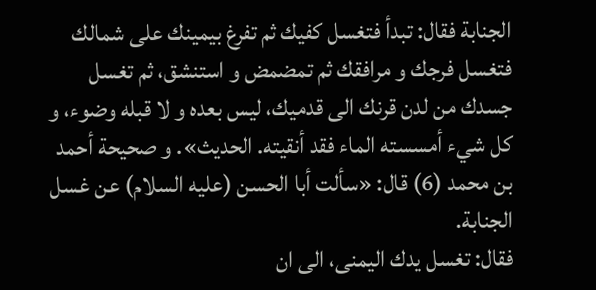الجنابة فقال: تبدأ فتغسل كفيك ثم تفرغ بيمينك على شمالك فتغسل فرجك و مرافقك ثم تمضمض و استنشق، ثم تغسل جسدك من لدن قرنك الى قدميك، ليس بعده و لا قبله وضوء، و كل شيء أمسسته الماء فقد أنقيته. الحديث». و صحيحة أحمد بن محمد (6) قال: «سألت أبا الحسن (عليه السلام) عن غسل الجنابة.
فقال: تغسل يدك اليمنى، الى ان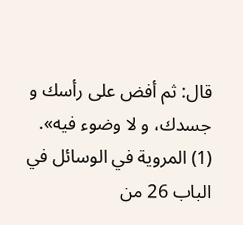قال: ثم أفض على رأسك و جسدك، و لا وضوء فيه».
(1) المروية في الوسائل في الباب 26 من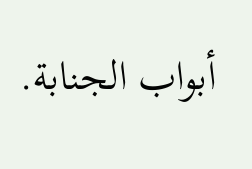أبواب الجنابة.